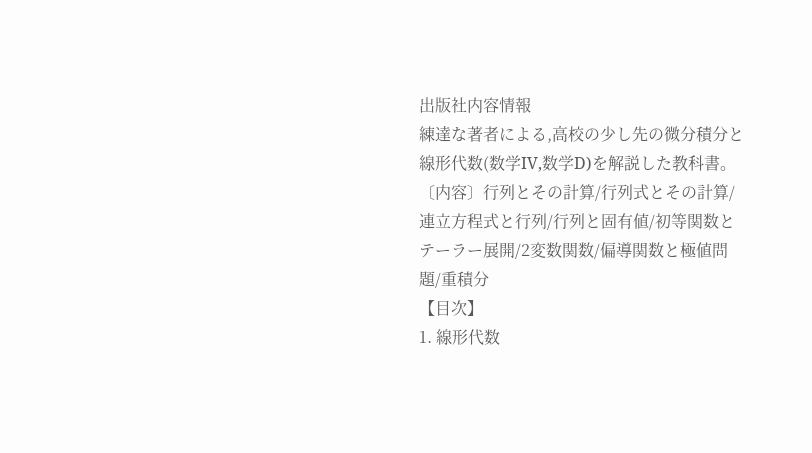出版社内容情報
練達な著者による,高校の少し先の微分積分と線形代数(数学IV,数学D)を解説した教科書。〔内容〕行列とその計算/行列式とその計算/連立方程式と行列/行列と固有値/初等関数とテーラー展開/2変数関数/偏導関数と極値問題/重積分
【目次】
1. 線形代数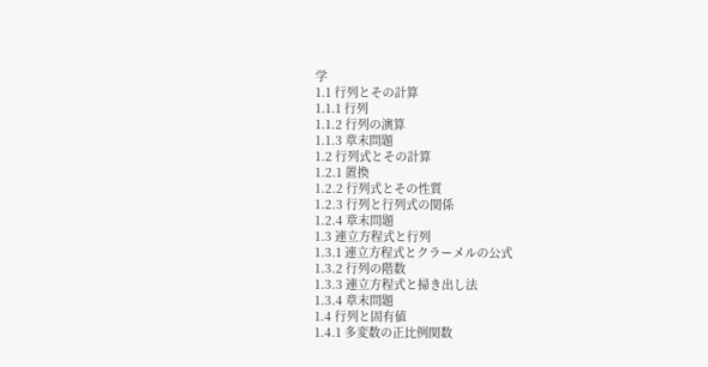学
1.1 行列とその計算
1.1.1 行列
1.1.2 行列の演算
1.1.3 章末問題
1.2 行列式とその計算
1.2.1 置換
1.2.2 行列式とその性質
1.2.3 行列と行列式の関係
1.2.4 章末問題
1.3 連立方程式と行列
1.3.1 連立方程式とクラーメルの公式
1.3.2 行列の階数
1.3.3 連立方程式と掃き出し法
1.3.4 章末問題
1.4 行列と固有値
1.4.1 多変数の正比例関数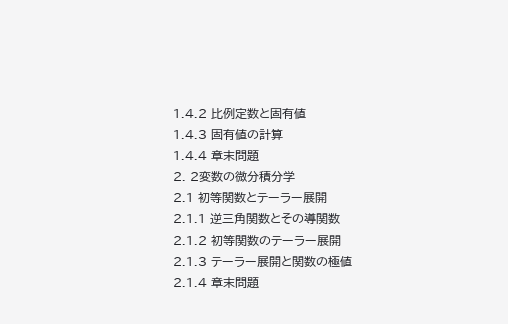1.4.2 比例定数と固有値
1.4.3 固有値の計算
1.4.4 章末問題
2. 2変数の微分積分学
2.1 初等関数とテーラー展開
2.1.1 逆三角関数とその導関数
2.1.2 初等関数のテーラー展開
2.1.3 テーラー展開と関数の極値
2.1.4 章末問題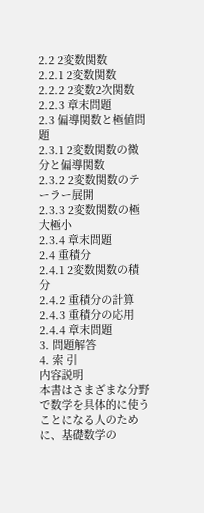2.2 2変数関数
2.2.1 2変数関数
2.2.2 2変数2次関数
2.2.3 章末問題
2.3 偏導関数と極値問題
2.3.1 2変数関数の微分と偏導関数
2.3.2 2変数関数のテーラー展開
2.3.3 2変数関数の極大極小
2.3.4 章末問題
2.4 重積分
2.4.1 2変数関数の積分
2.4.2 重積分の計算
2.4.3 重積分の応用
2.4.4 章末問題
3. 問題解答
4. 索 引
内容説明
本書はさまざまな分野で数学を具体的に使うことになる人のために、基礎数学の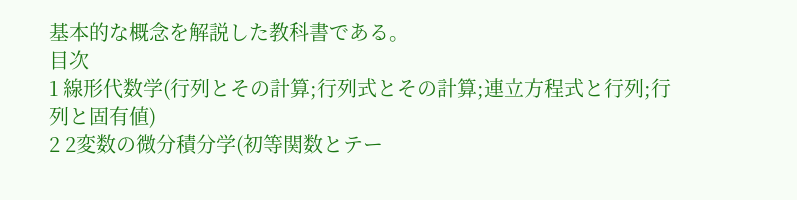基本的な概念を解説した教科書である。
目次
1 線形代数学(行列とその計算;行列式とその計算;連立方程式と行列;行列と固有値)
2 2変数の微分積分学(初等関数とテー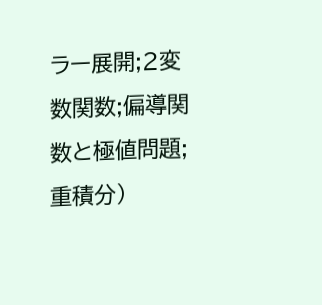ラー展開;2変数関数;偏導関数と極値問題;重積分)